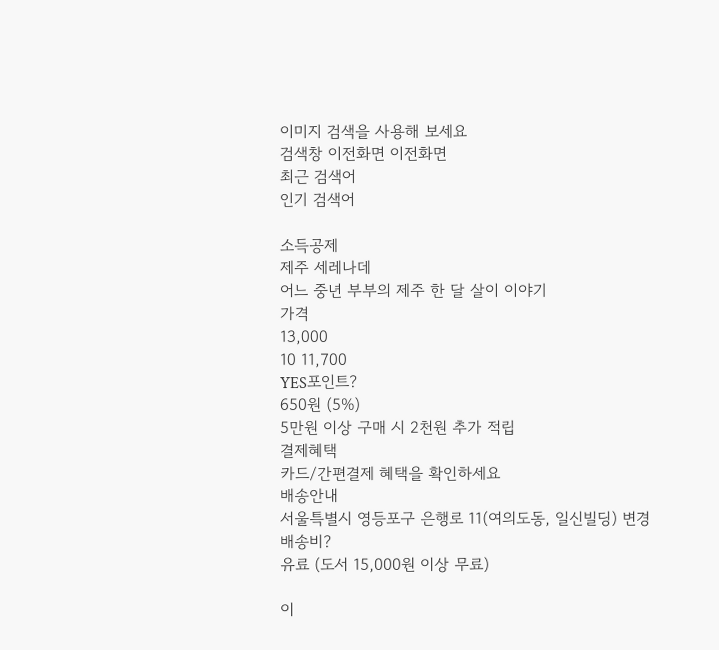이미지 검색을 사용해 보세요
검색창 이전화면 이전화면
최근 검색어
인기 검색어

소득공제
제주 세레나데
어느 중년 부부의 제주 한 달 살이 이야기
가격
13,000
10 11,700
YES포인트?
650원 (5%)
5만원 이상 구매 시 2천원 추가 적립
결제혜택
카드/간편결제 혜택을 확인하세요
배송안내
서울특별시 영등포구 은행로 11(여의도동, 일신빌딩) 변경
배송비?
유료 (도서 15,000원 이상 무료)

이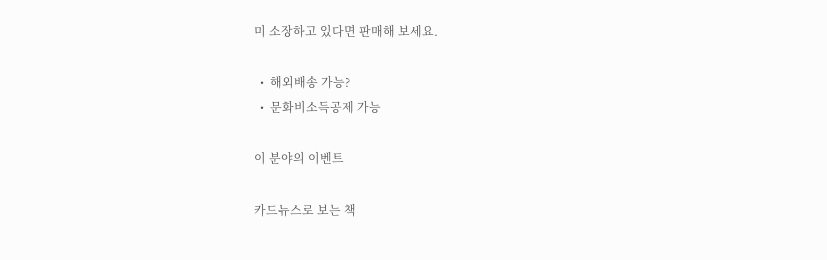미 소장하고 있다면 판매해 보세요.

  •  해외배송 가능?
  •  문화비소득공제 가능

이 분야의 이벤트

카드뉴스로 보는 책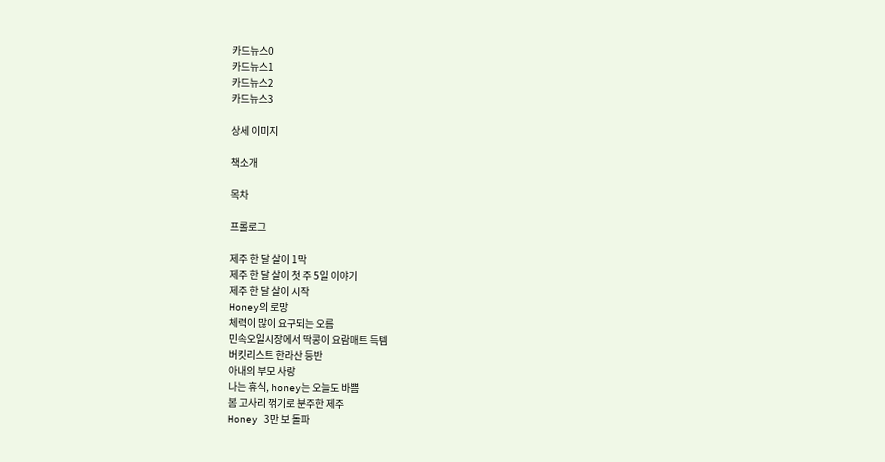카드뉴스0
카드뉴스1
카드뉴스2
카드뉴스3

상세 이미지

책소개

목차

프롤로그

제주 한 달 살이 1막
제주 한 달 살이 첫 주 5일 이야기
제주 한 달 살이 시작
Honey의 로망
체력이 많이 요구되는 오름
민속오일시장에서 딱콩이 요람매트 득템
버킷리스트 한라산 등반
아내의 부모 사랑
나는 휴식, honey는 오늘도 바쁨
봄 고사리 꺾기로 분주한 제주
Honey 3만 보 돌파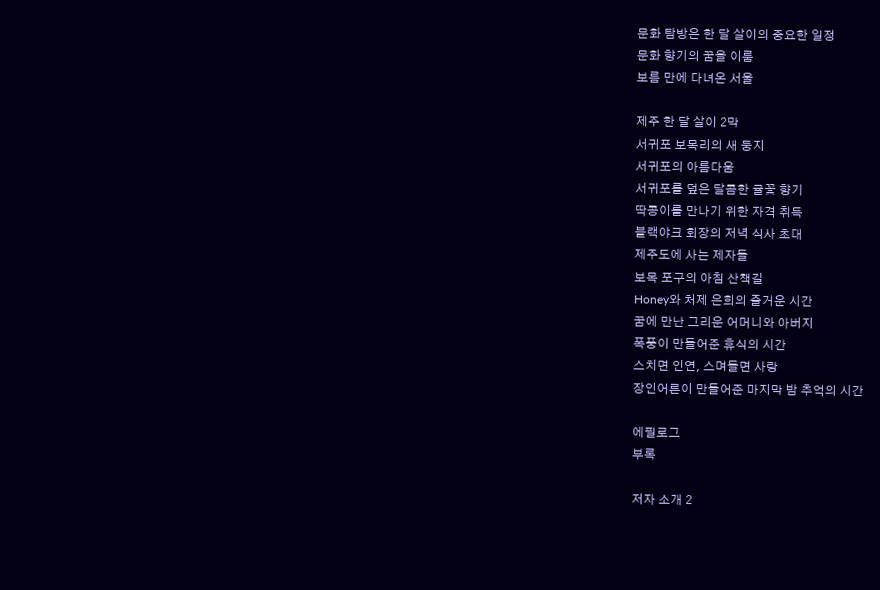문화 탐방은 한 달 살이의 중요한 일정
문화 향기의 꿈을 이룸
보름 만에 다녀온 서울

제주 한 달 살이 2막
서귀포 보목리의 새 둥지
서귀포의 아름다움
서귀포를 덮은 달콤한 귤꽃 향기
딱콩이를 만나기 위한 자격 취득
블랙야크 회장의 저녁 식사 초대
제주도에 사는 제자들
보목 포구의 아침 산책길
Honey와 처제 은희의 즐거운 시간
꿈에 만난 그리운 어머니와 아버지
폭풍이 만들어준 휴식의 시간
스치면 인연, 스며들면 사랑
장인어른이 만들어준 마지막 밤 추억의 시간

에필로그
부록

저자 소개 2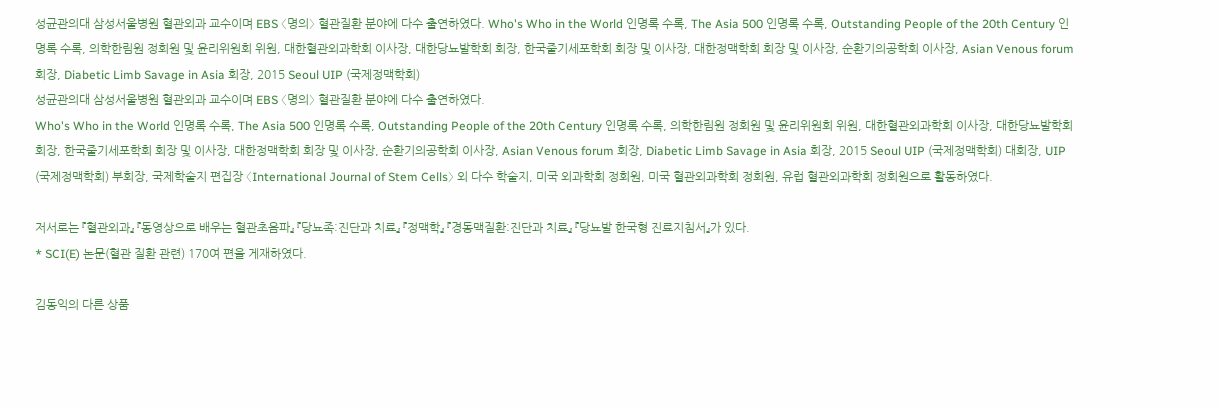성균관의대 삼성서울병원 혈관외과 교수이며 EBS 〈명의〉 혈관질환 분야에 다수 출연하였다. Who's Who in the World 인명록 수록, The Asia 500 인명록 수록, Outstanding People of the 20th Century 인명록 수록, 의학한림원 정회원 및 윤리위원회 위원, 대한혈관외과학회 이사장, 대한당뇨발학회 회장, 한국줄기세포학회 회장 및 이사장, 대한정맥학회 회장 및 이사장, 순환기의공학회 이사장, Asian Venous forum 회장, Diabetic Limb Savage in Asia 회장, 2015 Seoul UIP (국제정맥학회)
성균관의대 삼성서울병원 혈관외과 교수이며 EBS 〈명의〉 혈관질환 분야에 다수 출연하였다.
Who's Who in the World 인명록 수록, The Asia 500 인명록 수록, Outstanding People of the 20th Century 인명록 수록, 의학한림원 정회원 및 윤리위원회 위원, 대한혈관외과학회 이사장, 대한당뇨발학회 회장, 한국줄기세포학회 회장 및 이사장, 대한정맥학회 회장 및 이사장, 순환기의공학회 이사장, Asian Venous forum 회장, Diabetic Limb Savage in Asia 회장, 2015 Seoul UIP (국제정맥학회) 대회장, UIP (국제정맥학회) 부회장, 국제학술지 편집장 〈International Journal of Stem Cells〉 외 다수 학술지, 미국 외과학회 정회원, 미국 혈관외과학회 정회원, 유럽 혈관외과학회 정회원으로 활동하였다.

저서로는 『혈관외과』 『동영상으로 배우는 혈관초음파』 『당뇨족:진단과 치료』 『정맥학』 『경동맥질환:진단과 치료』 『당뇨발 한국형 진료지침서』가 있다.
* SCI(E) 논문(혈관 질환 관련) 170여 편을 게재하였다.

김동익의 다른 상품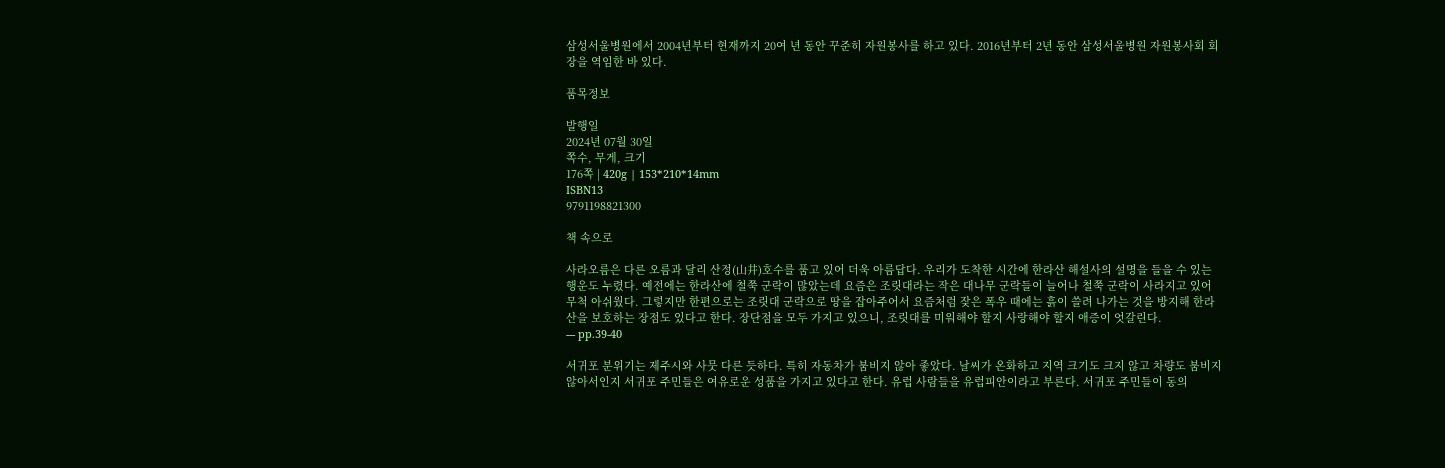삼성서울병원에서 2004년부터 현재까지 20여 년 동안 꾸준히 자원봉사를 하고 있다. 2016년부터 2년 동안 삼성서울병원 자원봉사회 회장을 역임한 바 있다.

품목정보

발행일
2024년 07월 30일
쪽수, 무게, 크기
176쪽 | 420g | 153*210*14mm
ISBN13
9791198821300

책 속으로

사라오름은 다른 오름과 달리 산정(山井)호수를 품고 있어 더욱 아름답다. 우리가 도착한 시간에 한라산 해설사의 설명을 들을 수 있는 행운도 누렸다. 예전에는 한라산에 철쭉 군락이 많았는데 요즘은 조릿대라는 작은 대나무 군락들이 늘어나 철쭉 군락이 사라지고 있어 무척 아쉬웠다. 그렇지만 한편으로는 조릿대 군락으로 땅을 잡아주어서 요즘처럼 잦은 폭우 때에는 흙이 쓸려 나가는 것을 방지해 한라산을 보호하는 장점도 있다고 한다. 장단점을 모두 가지고 있으니, 조릿대를 미워해야 할지 사랑해야 할지 애증이 엇갈린다.
--- pp.39-40

서귀포 분위기는 제주시와 사뭇 다른 듯하다. 특히 자동차가 붐비지 않아 좋았다. 날씨가 온화하고 지역 크기도 크지 않고 차량도 붐비지 않아서인지 서귀포 주민들은 여유로운 성품을 가지고 있다고 한다. 유럽 사람들을 유럽피안이라고 부른다. 서귀포 주민들이 동의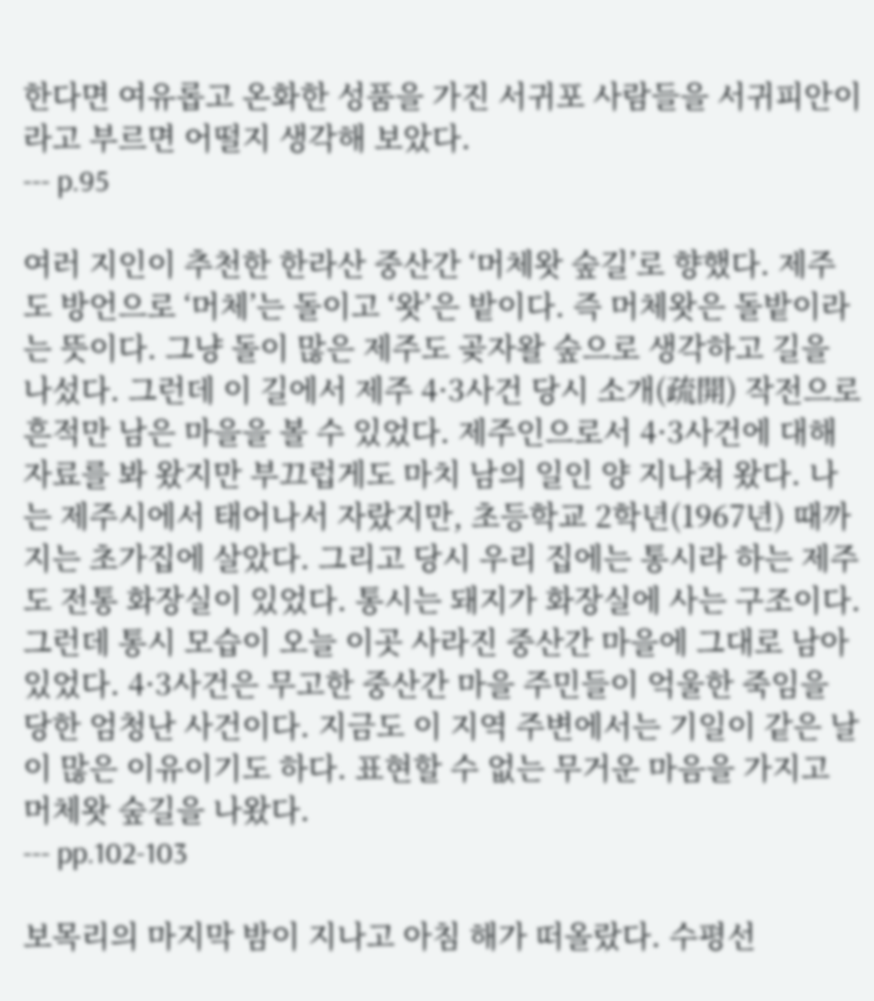한다면 여유롭고 온화한 성품을 가진 서귀포 사람들을 서귀피안이라고 부르면 어떨지 생각해 보았다.
--- p.95

여러 지인이 추천한 한라산 중산간 ‘머체왓 숲길’로 향했다. 제주도 방언으로 ‘머체’는 돌이고 ‘왓’은 밭이다. 즉 머체왓은 돌밭이라는 뜻이다. 그냥 돌이 많은 제주도 곶자왈 숲으로 생각하고 길을 나섰다. 그런데 이 길에서 제주 4·3사건 당시 소개(疏開) 작전으로 흔적만 남은 마을을 볼 수 있었다. 제주인으로서 4·3사건에 대해 자료를 봐 왔지만 부끄럽게도 마치 남의 일인 양 지나쳐 왔다. 나는 제주시에서 태어나서 자랐지만, 초등학교 2학년(1967년) 때까지는 초가집에 살았다. 그리고 당시 우리 집에는 통시라 하는 제주도 전통 화장실이 있었다. 통시는 돼지가 화장실에 사는 구조이다. 그런데 통시 모습이 오늘 이곳 사라진 중산간 마을에 그대로 남아 있었다. 4·3사건은 무고한 중산간 마을 주민들이 억울한 죽임을 당한 엄청난 사건이다. 지금도 이 지역 주변에서는 기일이 같은 날이 많은 이유이기도 하다. 표현할 수 없는 무거운 마음을 가지고 머체왓 숲길을 나왔다.
--- pp.102-103

보목리의 마지막 밤이 지나고 아침 해가 떠올랐다. 수평선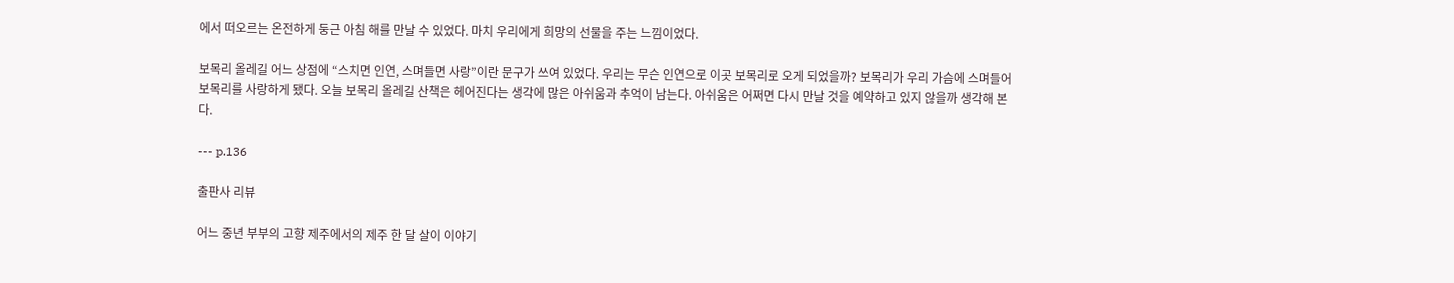에서 떠오르는 온전하게 둥근 아침 해를 만날 수 있었다. 마치 우리에게 희망의 선물을 주는 느낌이었다.

보목리 올레길 어느 상점에 “스치면 인연, 스며들면 사랑”이란 문구가 쓰여 있었다. 우리는 무슨 인연으로 이곳 보목리로 오게 되었을까? 보목리가 우리 가슴에 스며들어 보목리를 사랑하게 됐다. 오늘 보목리 올레길 산책은 헤어진다는 생각에 많은 아쉬움과 추억이 남는다. 아쉬움은 어쩌면 다시 만날 것을 예약하고 있지 않을까 생각해 본다.

--- p.136

출판사 리뷰

어느 중년 부부의 고향 제주에서의 제주 한 달 살이 이야기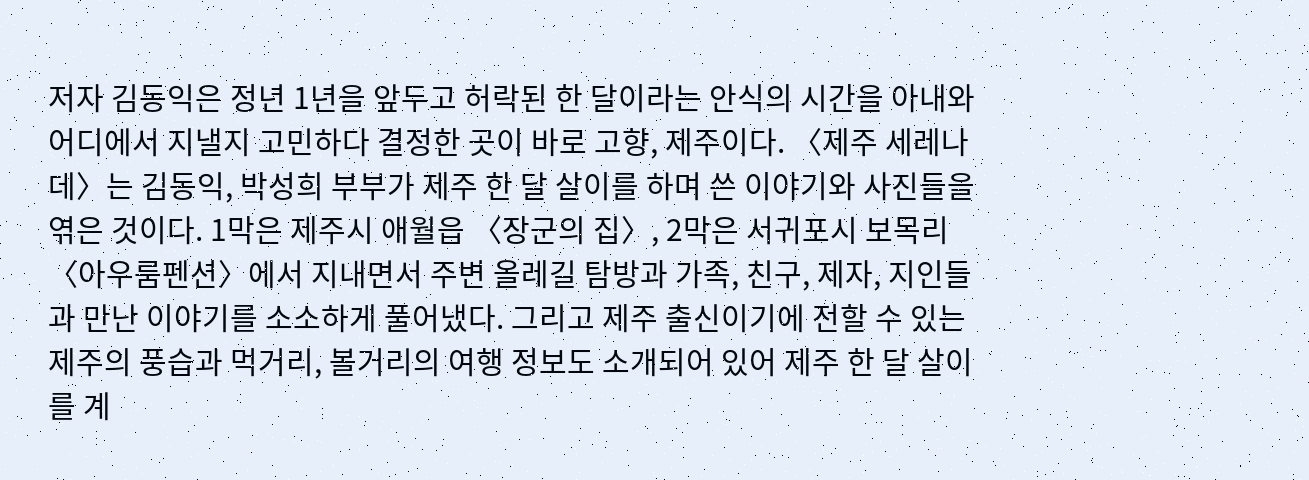저자 김동익은 정년 1년을 앞두고 허락된 한 달이라는 안식의 시간을 아내와 어디에서 지낼지 고민하다 결정한 곳이 바로 고향, 제주이다. 〈제주 세레나데〉는 김동익, 박성희 부부가 제주 한 달 살이를 하며 쓴 이야기와 사진들을 엮은 것이다. 1막은 제주시 애월읍 〈장군의 집〉, 2막은 서귀포시 보목리 〈아우룸펜션〉에서 지내면서 주변 올레길 탐방과 가족, 친구, 제자, 지인들과 만난 이야기를 소소하게 풀어냈다. 그리고 제주 출신이기에 전할 수 있는 제주의 풍습과 먹거리, 볼거리의 여행 정보도 소개되어 있어 제주 한 달 살이를 계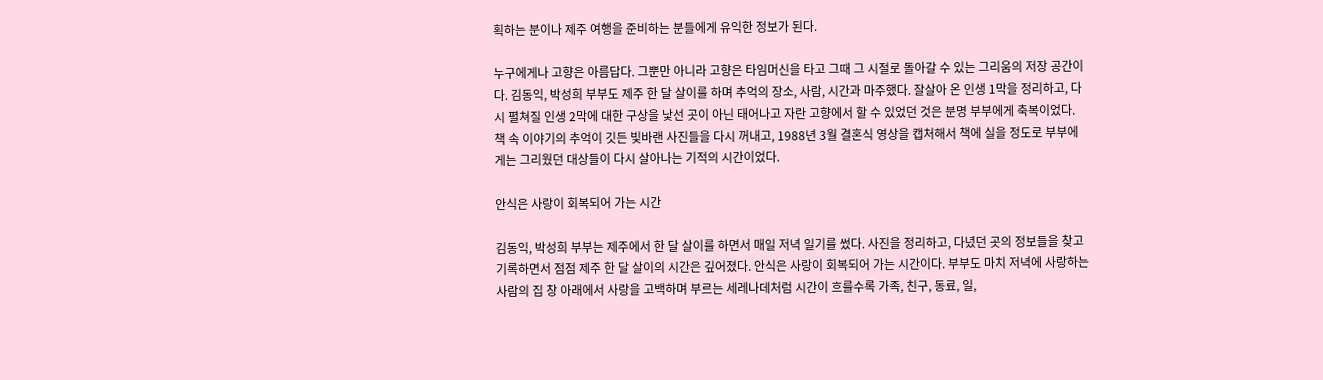획하는 분이나 제주 여행을 준비하는 분들에게 유익한 정보가 된다.

누구에게나 고향은 아름답다. 그뿐만 아니라 고향은 타임머신을 타고 그때 그 시절로 돌아갈 수 있는 그리움의 저장 공간이다. 김동익, 박성희 부부도 제주 한 달 살이를 하며 추억의 장소, 사람, 시간과 마주했다. 잘살아 온 인생 1막을 정리하고, 다시 펼쳐질 인생 2막에 대한 구상을 낯선 곳이 아닌 태어나고 자란 고향에서 할 수 있었던 것은 분명 부부에게 축복이었다. 책 속 이야기의 추억이 깃든 빛바랜 사진들을 다시 꺼내고, 1988년 3월 결혼식 영상을 캡처해서 책에 실을 정도로 부부에게는 그리웠던 대상들이 다시 살아나는 기적의 시간이었다.

안식은 사랑이 회복되어 가는 시간

김동익, 박성희 부부는 제주에서 한 달 살이를 하면서 매일 저녁 일기를 썼다. 사진을 정리하고, 다녔던 곳의 정보들을 찾고 기록하면서 점점 제주 한 달 살이의 시간은 깊어졌다. 안식은 사랑이 회복되어 가는 시간이다. 부부도 마치 저녁에 사랑하는 사람의 집 창 아래에서 사랑을 고백하며 부르는 세레나데처럼 시간이 흐를수록 가족, 친구, 동료, 일,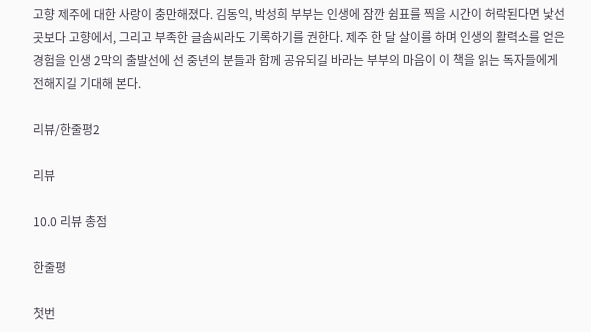고향 제주에 대한 사랑이 충만해졌다. 김동익, 박성희 부부는 인생에 잠깐 쉼표를 찍을 시간이 허락된다면 낯선 곳보다 고향에서, 그리고 부족한 글솜씨라도 기록하기를 권한다. 제주 한 달 살이를 하며 인생의 활력소를 얻은 경험을 인생 2막의 출발선에 선 중년의 분들과 함께 공유되길 바라는 부부의 마음이 이 책을 읽는 독자들에게 전해지길 기대해 본다.

리뷰/한줄평2

리뷰

10.0 리뷰 총점

한줄평

첫번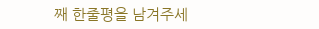째 한줄평을 남겨주세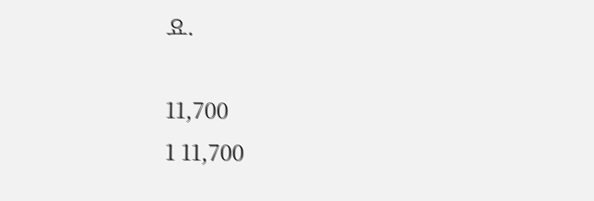요.

11,700
1 11,700